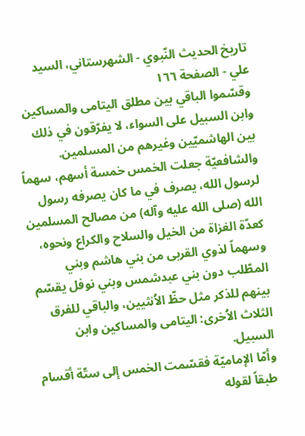تاريخ الحديث النّبوي - الشهرستاني، السيد علي - الصفحة ١٦٦
وقسّموا الباقي بين مطلق اليتامى والمساكين وابن السبيل على السواء، لا يفرّقون في ذلك بين الهاشميّين وغيرهم من المسلمين.
والشافعيّة جعلت الخمس خمسة أسهم، سهماً لرسول الله، يصرف في ما كان يصرفه رسول الله (صلى الله عليه وآله) من مصالح المسلمين كعدّة الغزاة من الخيل والسلاح والكراع ونحوه، وسهماً لذوي القربى من بني هاشم وبني المطّلب دون بني عبدشمس وبني نوفل يقسّم بينهم للذكر مثل حظّ الاُنثيين، والباقي للفرق الثلاث الاُخرى: اليتامى والمساكين وابن السبيل.
وأمّا الإماميّة فقسّمت الخمس إلى ستّة أقسام طبقاً لقوله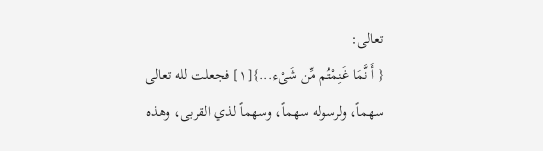تعالى:
{ أَ نَّمَا غَنِمْتُم مِّن شَىْء...}[١] فجعلت لله تعالى سهماً، ولرسوله سهماً، وسهماً لذي القربى، وهذه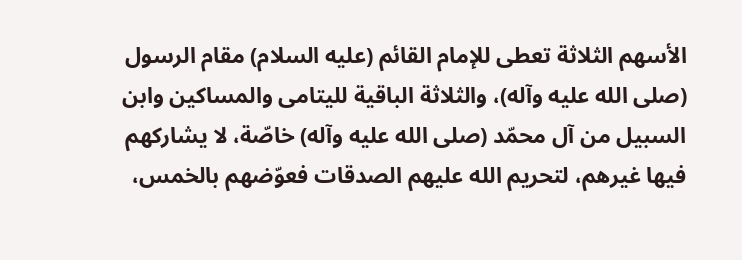الأسهم الثلاثة تعطى للإمام القائم (عليه السلام) مقام الرسول (صلى الله عليه وآله)، والثلاثة الباقية لليتامى والمساكين وابن السبيل من آل محمّد (صلى الله عليه وآله) خاصّة، لا يشاركهم فيها غيرهم، لتحريم الله عليهم الصدقات فعوّضهم بالخمس،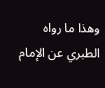وهذا ما رواه الطبري عن الإمام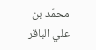محمّد بن علي الباقر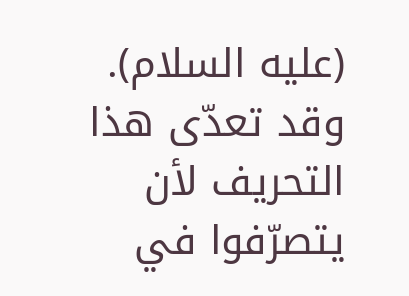(عليه السلام).
وقد تعدّى هذا التحريف لأن يتصرّفوا في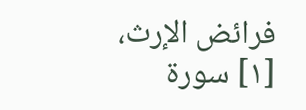فرائض الإرث،
[١] سورة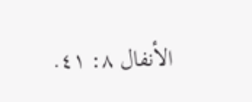الأنفال ٨: ٤١.